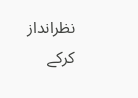نظرانداز کرکے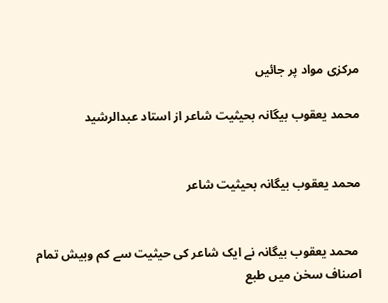مرکزی مواد پر جائیں

محمد یعقوب بیگانہ بحیثیت شاعر از استاد عبدالرشید


محمد یعقوب بیگانہ بحیثیت شاعر


 محمد یعقوب بیگانہ نے ایک شاعر کی حیثیت سے کم وبیش تمام اصناف سخن میں طبع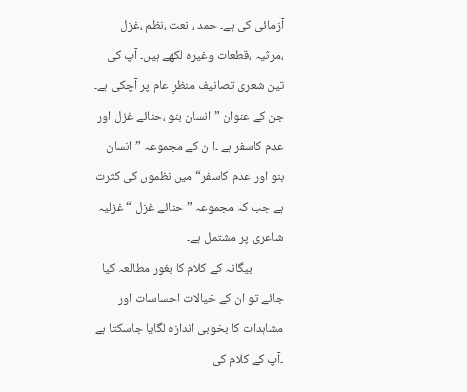آزمائی کی ہے۔ حمد ، نعت ،نظم ،غزل ،مرثیہ ،قطعات وغیرہ لکھے ہیں۔ آپ کی تین شعری تصانیف منظرِ عام پر آچکی ہے۔ جن کے عنوان ” انسان بنو ،حنائے غزل اور عدم کاسفر ہے ۔ا ن کے مجموعہ ” انسان بنو اور عدم کاسفر“ میں نظموں کی کثرت ہے جب کہ مجموعہ ” حنائے غزل “ غزلیہ شاعری پر مشتمل ہے۔
           بیگانہ کے کلام کا بغور مطالعہ کیا جائے تو ان کے خیالات احساسات اور مشاہدات کا بخوبی اندازہ لگایا جاسکتا ہے ۔آپ کے کلام کی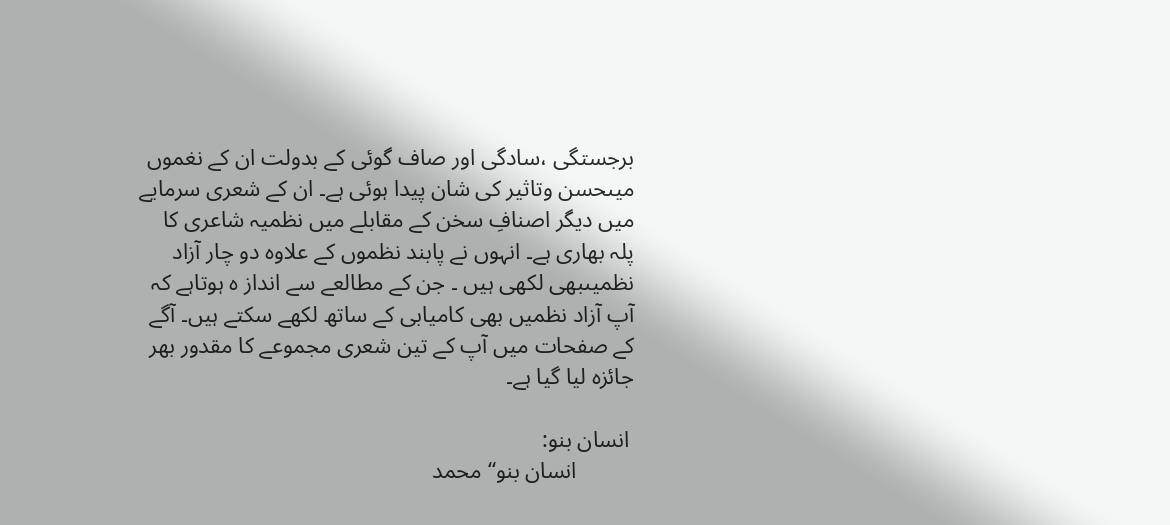برجستگی ،سادگی اور صاف گوئی کے بدولت ان کے نغموں میںحسن وتاثیر کی شان پیدا ہوئی ہے۔ ان کے شعری سرمایے میں دیگر اصنافِ سخن کے مقابلے میں نظمیہ شاعری کا پلہ بھاری ہے۔ انہوں نے پابند نظموں کے علاوہ دو چار آزاد نظمیںبھی لکھی ہیں ۔ جن کے مطالعے سے انداز ہ ہوتاہے کہ آپ آزاد نظمیں بھی کامیابی کے ساتھ لکھے سکتے ہیں۔ آگے کے صفحات میں آپ کے تین شعری مجموعے کا مقدور بھر جائزہ لیا گیا ہے۔

 انسان بنو:
          انسان بنو“ محمد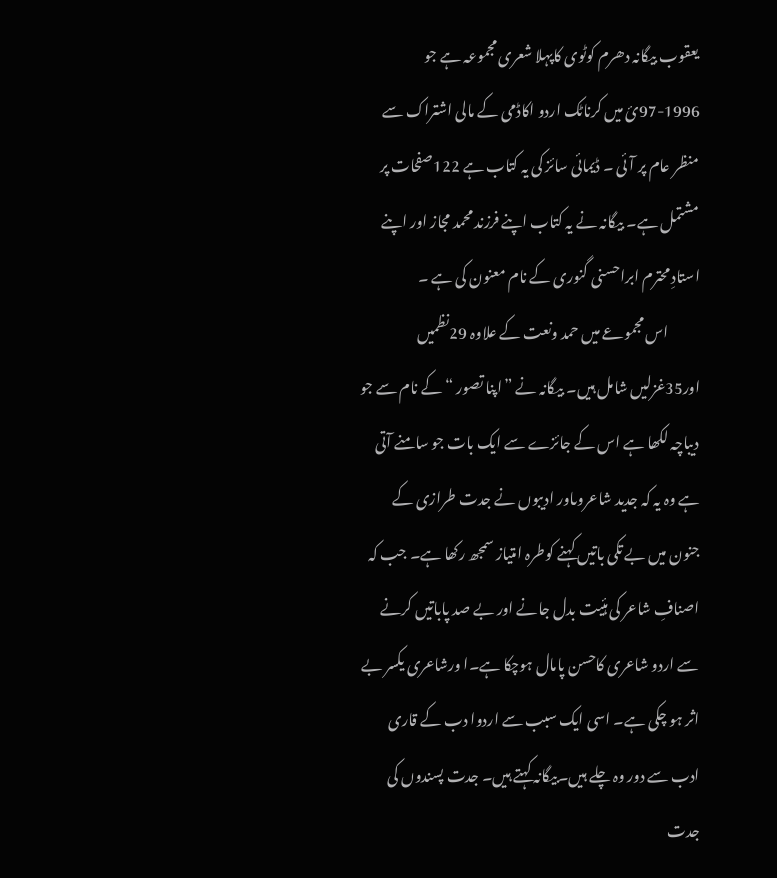یعقوب بیگانہ دھرم کوٹوی کاپہلا شعری مجموعہ ہے جو 1996-97ئ میں کرناٹک اردو اکاڈمی کے مالی اشتراک سے منظر عام پر آئی ۔ ڈیمائی سائز کی یہ کتاب ہے 122صفحات پر مشتمل ہے۔ بیگانہ نے یہ کتاب اپنے فرزند محمد مجاز اور اپنے استادِ محترم ابراحسنی گنوری کے نام معنون کی ہے ۔
           اس مجموعے میں حمد ونعت کے علاوہ 29نظمیں اور35غزلیں شامل ہیں۔ بیگانہ نے ”اپنا تصور “ کے نام سے جو دیباچہ لکھا ہے اس کے جائزے سے ایک بات جو سامنے آتی ہے وہ یہ کہ جدید شاعروںاور ادیبوں نے جدت طرازی کے جنون میں بے تکی باتیں کہنے کوطرہ امتیاز سمجھ رکھا ہے۔ جب کہ اصنافِ شاعر کی ہئیت بدل جانے اور بے صد پاباتیں کرنے سے اردو شاعری کاحسن پامال ہوچکا ہے۔ا ورشاعری یکسر بے اثر ہو چکی ہے۔ اسی ایک سبب سے اردوا دب کے قاری ادب سے دور وہ چلے ہیں۔بیگانہ کہتے ہیں۔ جدت پسندوں کی جدت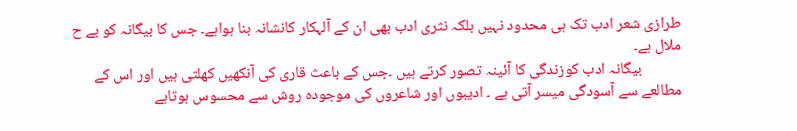طرازی شعر ادب تک ہی محدود نہیں بلکہ نثری ادب بھی ان کے آلہکار کانشانہ بنا ہواہے۔ جس کا بیگانہ کو بے ح ملال ہے۔
           بیگانہ ادب کوزندگی کا آئینہ تصور کرتے ہیں ۔جس کے باعث قاری کی آنکھیں کھلتی ہیں اور اس کے مطالعے سے آسودگی میسر آتی ہے ۔ ادیبوں اور شاعروں کی موجودہ روش سے محسوس ہوتاہے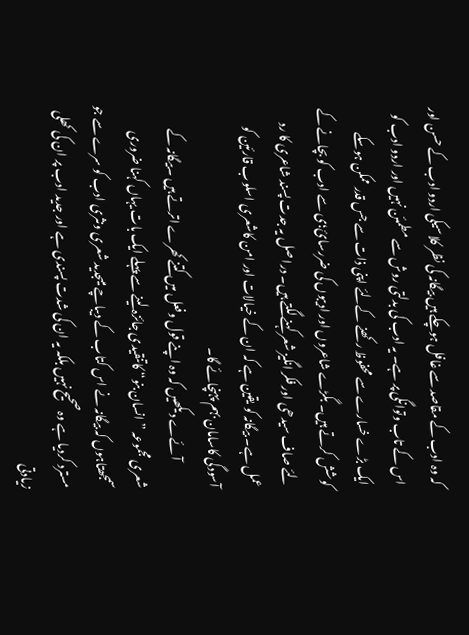کہ وہ ادب کے مقاصد سے غافل ہوچکے ہیں بیگانہ کی نظر کلاسیکی اردو ادب کے حسن اور اس کے تاب وتوانگی پر ہے۔ یہ ادب کی بدلتی روش سے مطمئن نہیں اور اردو ادب کو ایک بڑے خسارے سے محفوظ رکھنے کےلئے اپنی ذات سے جس قدر ممکن ہوسکے کوشش کرتے ہیں۔ بگڑے شاعروں اور ادیبوں کی ضررسائ؛ی سے ادب کو بچانے کے لئے صاف سیدھی اور فکر انگیز شعر کہنے لگتے ہیں۔ درا صل یہ جدت پسند شاعری کا رد عمل ہے۔ بیگانہ کو یقین ہے کہ ان کے خیالات اور امن کاشعری اسلوب قارئین کو آسودگی کاسامان بہم پہنچائے گا۔
           آئےے دیکھیں کہ وہ اپنے قول وفعل میں کتنے کھرے اترتے ہیں ۔بیگانہ کے شعری مجموعہ ” انسان بنو“ کاتنقیدی جائزہ لینے سے پہلے ایک بات یہاں کہنا ضروری سمجھتاہوں کہ بیگانہ نے اس کتاب کے دیباچے میںجدید شعری ونثری ادب کو سرے سے جو مسترد کردیا ہے وہ صحیح نہیں بلکہ یہ ان کی شدت پسندی ہے اور جدید ادب پر ان کی کھلی زیادتی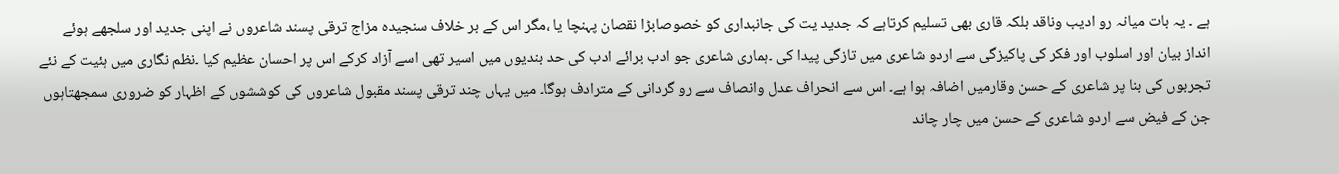ہے ۔ یہ بات میانہ رو ادیب وناقد بلکہ قاری بھی تسلیم کرتاہے کہ جدید یت کی جانبداری کو خصوصابڑا نقصان پہنچا یا ،مگر اس کے بر خلاف سنجیدہ مزاج ترقی پسند شاعروں نے اپنی جدید اور سلجھے ہوئے انداز بیان اور اسلوب اور فکر کی پاکیزگی سے اردو شاعری میں تازگی پیدا کی ۔ہماری شاعری جو ادب برائے ادب کی حد بندیوں میں اسیر تھی اسے آزاد کرکے اس پر احسان عظیم کیا ۔نظم نگاری میں ہئیت کے نئے تجربوں کی بنا پر شاعری کے حسن وقارمیں اضافہ ہوا ہے۔ اس سے انحراف عدل وانصاف سے رو گردانی کے مترادف ہوگا۔ میں یہاں چند ترقی پسند مقبول شاعروں کی کوششوں کے اظہار کو ضروری سمجھتاہوں جن کے فیض سے اردو شاعری کے حسن میں چار چاند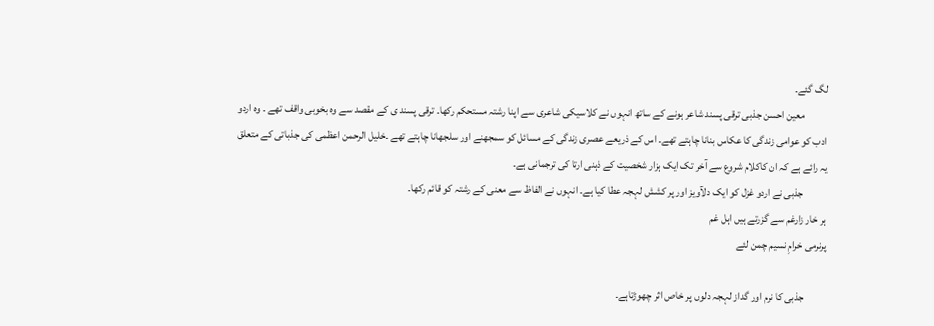لگ گئے۔
           معین احسن جذبی ترقی پسند شاعر ہونے کے ساتھ انہوں نے کلاسیکی شاعری سے اپنا رشتہ مستحکم رکھا۔ ترقی پسند ی کے مقصد سے وہ بخوبی واقف تھے ۔ وہ اردو ادب کو عوامی زندگی کا عکاس بنانا چاہتے تھے۔ اس کے ذریعے عصری زندگی کے مسائل کو سمجھنے اور سلجھانا چاہتے تھے ۔خلیل الرحمن اعظمی کی جذباتی کے متعلق یہ رائے ہے کہ ان کاکلام شروع سے آخر تک ایک ہزار شخصیت کے ذہنی ارتا کی ترجمانی ہے۔
           جذبی نے اردو غزل کو ایک دلآویز اور پر کشش لہجہ عطا کیا ہے۔ انہوں نے الفاظ سے معنی کے رشتہ کو قائم رکھا۔
ہر خار زارغم سے گزرتے ہیں اہل غم
پرنرمی خرامِ نسیم چمن لئے

          جذبی کا نرم اور گداز لہجہ دلوں پر خاص اثر چھوڑتاہے۔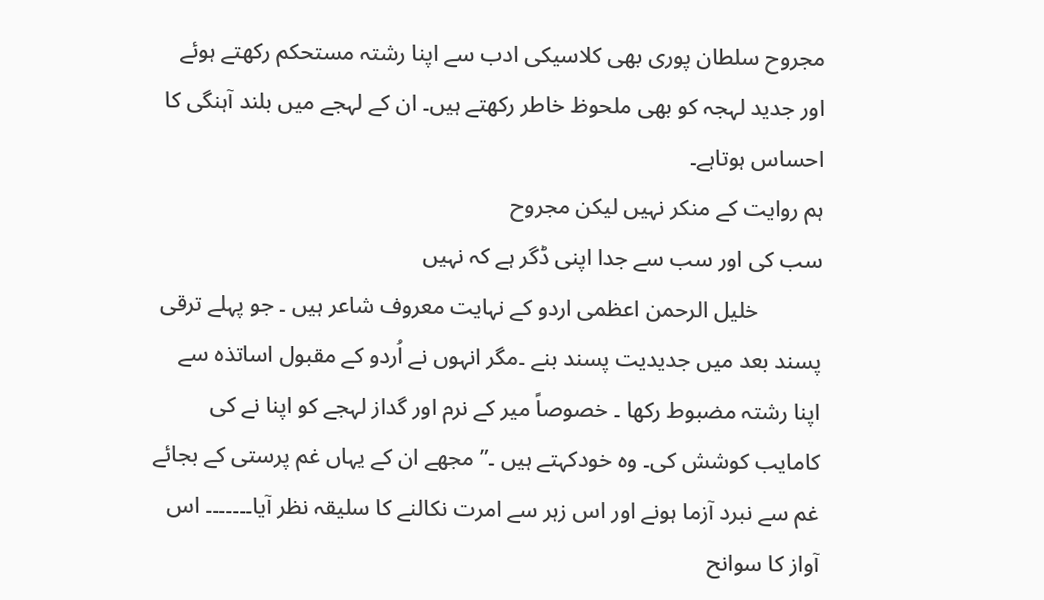مجروح سلطان پوری بھی کلاسیکی ادب سے اپنا رشتہ مستحکم رکھتے ہوئے اور جدید لہجہ کو بھی ملحوظ خاطر رکھتے ہیں۔ ان کے لہجے میں بلند آہنگی کا احساس ہوتاہے۔
ہم روایت کے منکر نہیں لیکن مجروح
سب کی اور سب سے جدا اپنی ڈگر ہے کہ نہیں
           خلیل الرحمن اعظمی اردو کے نہایت معروف شاعر ہیں ۔ جو پہلے ترقی پسند بعد میں جدیدیت پسند بنے ۔مگر انہوں نے اُردو کے مقبول اساتذہ سے اپنا رشتہ مضبوط رکھا ۔ خصوصاً میر کے نرم اور گداز لہجے کو اپنا نے کی کامایب کوشش کی۔ وہ خودکہتے ہیں ۔” مجھے ان کے یہاں غم پرستی کے بجائے غم سے نبرد آزما ہونے اور اس زہر سے امرت نکالنے کا سلیقہ نظر آیا۔۔۔۔۔۔۔ اس آواز کا سوانح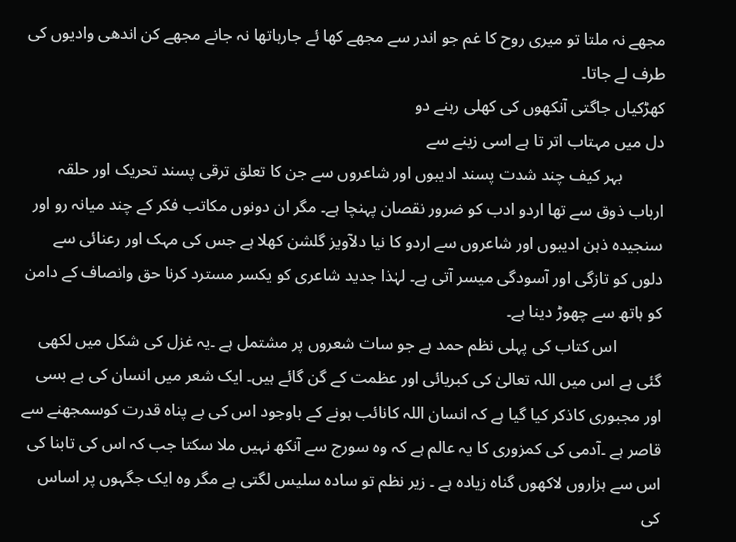مجھے نہ ملتا تو میری روح کا غم جو اندر سے مجھے کھا ئے جارہاتھا نہ جانے مجھے کن اندھی وادیوں کی طرف لے جاتا۔
کھڑکیاں جاگتی آنکھوں کی کھلی رہنے دو
دل میں مہتاب اتر تا ہے اسی زینے سے
          بہر کیف چند شدت پسند ادیبوں اور شاعروں سے جن کا تعلق ترقی پسند تحریک اور حلقہ ارباب ذوق سے تھا اردو ادب کو ضرور نقصان پہنچا ہے۔ مگر ان دونوں مکاتب فکر کے چند میانہ رو اور سنجیدہ ذہن ادیبوں اور شاعروں سے اردو کا نیا دلآویز گلشن کھلا ہے جس کی مہک اور رعنائی سے دلوں کو تازگی اور آسودگی میسر آتی ہے۔ لہٰذا جدید شاعری کو یکسر مسترد کرنا حق وانصاف کے دامن کو ہاتھ سے چھوڑ دینا ہے۔
           اس کتاب کی پہلی نظم حمد ہے جو سات شعروں پر مشتمل ہے ۔یہ غزل کی شکل میں لکھی گئی ہے اس میں اللہ تعالیٰ کی کبریائی اور عظمت کے گن گائے ہیں۔ ایک شعر میں انسان کی بے بسی اور مجبوری کاذکر کیا گیا ہے کہ انسان اللہ کانائب ہونے کے باوجود اس کی بے پناہ قدرت کوسمجھنے سے قاصر ہے ۔آدمی کی کمزوری کا یہ عالم ہے کہ وہ سورج سے آنکھ نہیں ملا سکتا جب کہ اس کی تابنا کی اس سے ہزاروں لاکھوں گناہ زیادہ ہے ۔ زیر نظم تو سادہ سلیس لگتی ہے مگر وہ ایک جگہوں پر اساس کی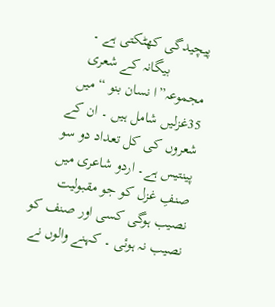پیچیدگی کھٹکتی ہے ۔
          بیگانہ کے شعری مجموعہ”ا نسان بنو “ میں 35غزلیں شامل ہیں ۔ ان کے شعروں کی کل تعداد دو سو پینتیس ہے۔ اردو شاعری میں صنفِ غزل کو جو مقبولیت نصیب ہوگی کسی اور صنف کو نصیب نہ ہوئی ۔ کہنے والوں نے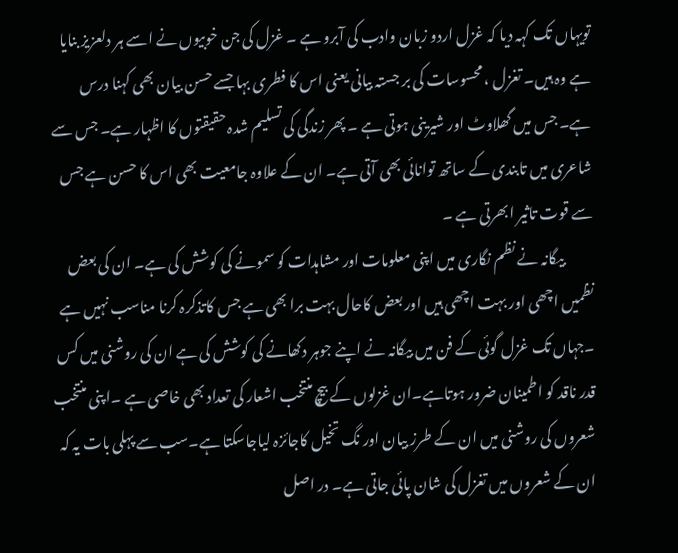تویہاں تک کہہ دیا کہ غزل اردو زبان وادب کی آبرو ہے ۔ غزل کی جن خوبیوں نے اسے ہر دلعزیز بنایا ہے وہ ہیں۔ تغزل ، محسوسات کی بر جستہ بیانی یعنی اس کا فطری بہا جسے حسن بیان بھی کہنا درس ہے۔ جس میں گھلاوٹ اور شیرینی ہوتی ہے ۔ پھر زندگی کی تسلیم شدہ حقیقتوں کا اظہار ہے۔ جس سے شاعری میں تابندی کے ساتھ توانائی بھی آتی ہے۔ ان کے علاوہ جامعیت بھی اس کا حسن ہے جس سے قوت تاثیر ابھرتی ہے ۔
          بیگانہ نے نظم نگاری میں اپنی معلومات اور مشاہدات کو سمونے کی کوشش کی ہے۔ ان کی بعض نظمیں اچھی اور بہت اچھی ہیں اور بعض کاحال بہت برا بھی ہے جس کاتذکرہ کرنا مناسب نہیں ہے ۔جہاں تک غزل گوئی کے فن میں بیگانہ نے اپنے جوہر دکھانے کی کوشش کی ہے ان کی روشنی میں کس قدر ناقد کو اطمینان ضرور ہوتاہے۔ان غزلوں کے بیچ منتخب اشعار کی تعداد بھی خاصی ہے ۔ا پنی منتخب شعروں کی روشنی میں ان کے طرز بیان اور نگ تخیل کاجائزہ لیاجاسکتا ہے۔سب سے پہلی بات یہ کہ ان کے شعروں میں تغزل کی شان پائی جاتی ہے۔ در اصل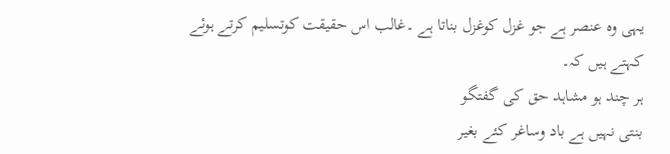یہی وہ عنصر ہے جو غزل کوغزل بناتا ہے ۔غالب اس حقیقت کوتسلیم کرتے ہوئے کہتے ہیں کہ۔
ہر چند ہو مشاہد حق کی گفتگو
بنتی نہیں ہے باد وساغر کئے بغیر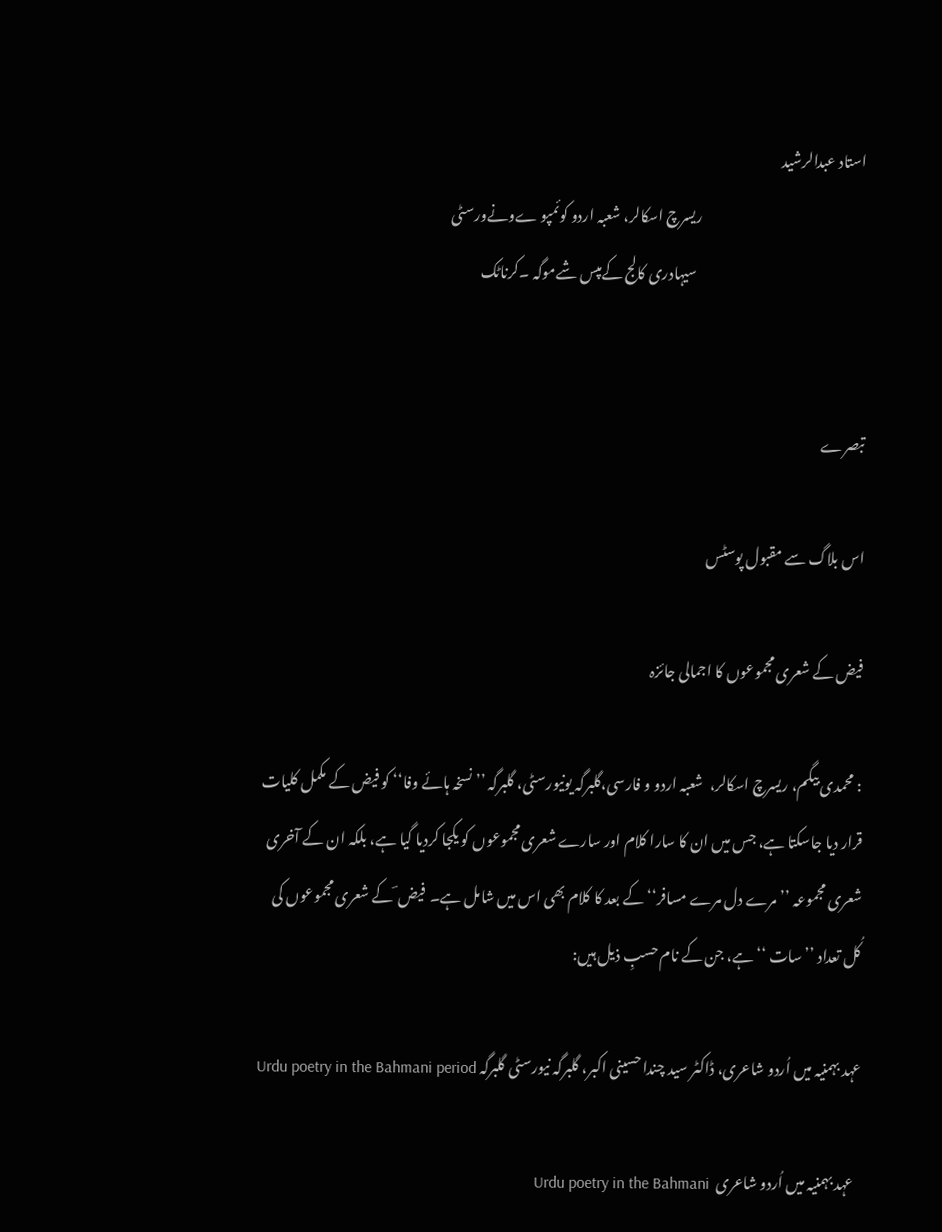استاد عبدالرشید
                                                         ریسرچ اسکالر، شعبہ اردو کوئمپو ےونےورسٹی
                                                           سیہادری کالج کےمپس شےموگہ ۔کرناٹک


تبصرے

اس بلاگ سے مقبول پوسٹس

فیض کے شعری مجموعوں کا اجمالی جائزہ

: محمدی بیگم، ریسرچ اسکالر،  شعبہ اردو و فارسی،گلبرگہ یونیورسٹی، گلبرگہ ’’نسخہ ہائے وفا‘‘ کو فیض کے مکمل کلیات قرار دیا جاسکتا ہے، جس میں ان کا سارا کلام اور سارے شعری مجموعوں کو یکجا کردیا گیا ہے، بلکہ ان کے آخری شعری مجموعہ ’’ مرے دل مرے مسافر‘‘ کے بعد کا کلام بھی اس میں شامل ہے۔  فیض ؔ کے شعری مجموعوں کی کُل تعداد ’’سات ‘‘ ہے، جن کے نام حسبِ ذیل ہیں:

عہد بہمنیہ میں اُردو شاعری، ڈاکٹر سید چندا حسینی اکبر، گلبرگہ نیورسٹی گلبرگہ Urdu poetry in the Bahmani period

  عہد بہمنیہ میں اُردو شاعری  Urdu poetry in the Bahmani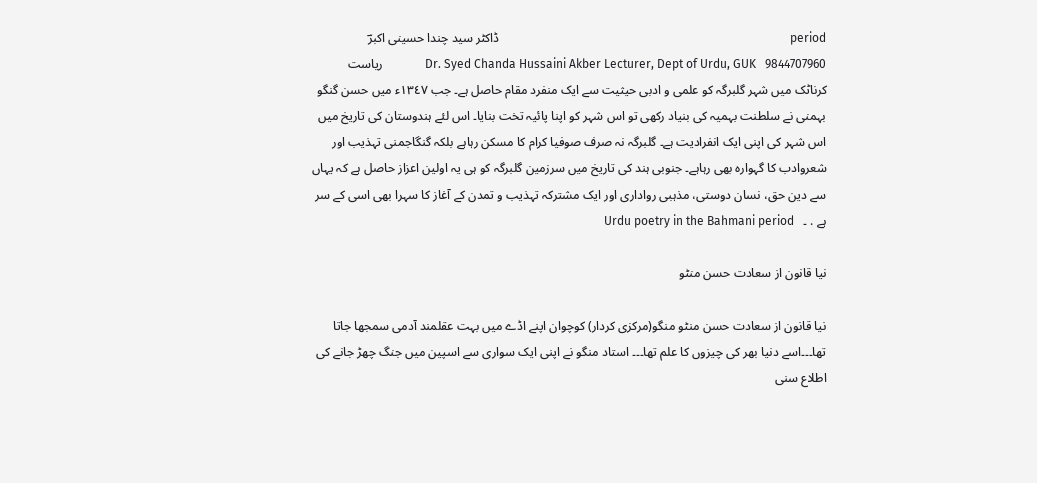period                                                                                                 ڈاکٹر سید چندا حسینی اکبرؔ 9844707960   Dr. Syed Chanda Hussaini Akber Lecturer, Dept of Urdu, GUK              ریاست کرناٹک میں شہر گلبرگہ کو علمی و ادبی حیثیت سے ایک منفرد مقام حاصل ہے۔ جب ١٣٤٧ء میں حسن گنگو بہمنی نے سلطنت بہمیہ کی بنیاد رکھی تو اس شہر کو اپنا پائیہ تخت بنایا۔ اس لئے ہندوستان کی تاریخ میں اس شہر کی اپنی ایک انفرادیت ہے۔ گلبرگہ نہ صرف صوفیا کرام کا مسکن رہاہے بلکہ گنگاجمنی تہذیب اور شعروادب کا گہوارہ بھی رہاہے۔ جنوبی ہند کی تاریخ میں سرزمین گلبرگہ کو ہی یہ اولین اعزاز حاصل ہے کہ یہاں سے دین حق، نسان دوستی، مذہبی رواداری اور ایک مشترکہ تہذیب و تمدن کے آغاز کا سہرا بھی اسی کے سر ہے . ۔   Urdu poetry in the Bahmani period

نیا قانون از سعادت حسن منٹو

نیا قانون از سعادت حسن منٹو منگو(مرکزی کردار) کوچوان اپنے اڈے میں بہت عقلمند آدمی سمجھا جاتا تھا۔۔۔اسے دنیا بھر کی چیزوں کا علم تھا۔۔۔ استاد منگو نے اپنی ایک سواری سے اسپین میں جنگ چھڑ جانے کی اطلاع سنی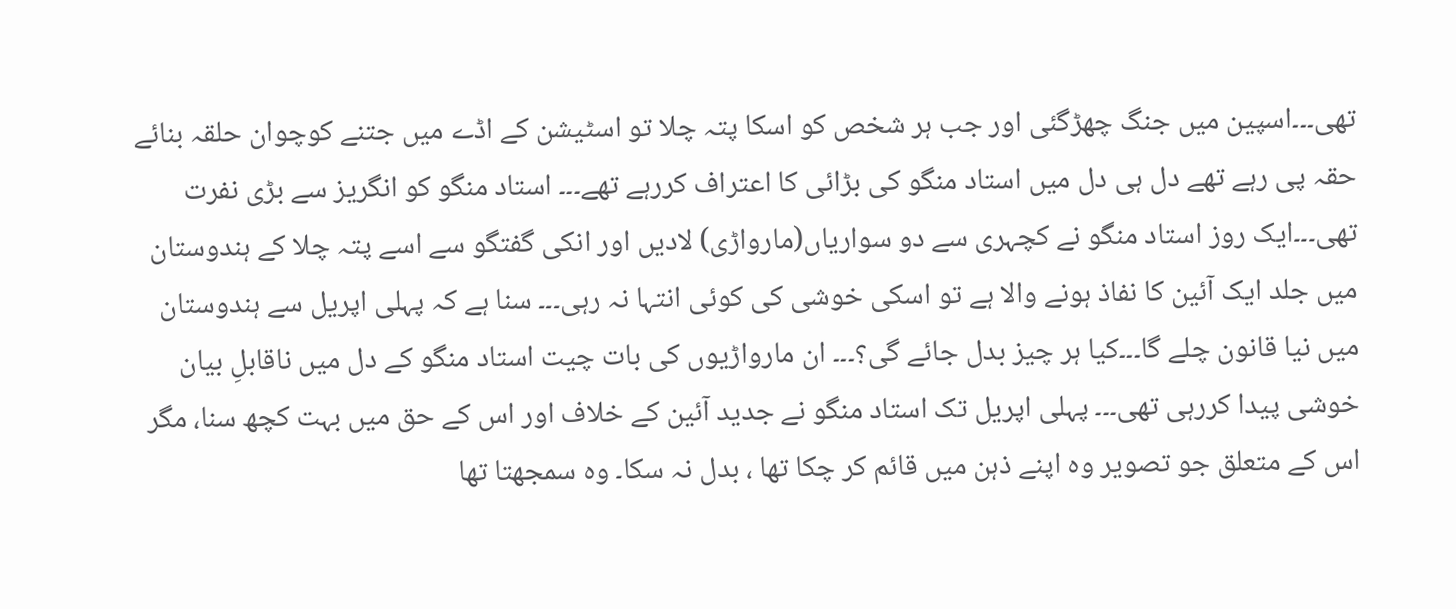تھی۔۔۔اسپین میں جنگ چھڑگئی اور جب ہر شخص کو اسکا پتہ چلا تو اسٹیشن کے اڈے میں جتنے کوچوان حلقہ بنائے حقہ پی رہے تھے دل ہی دل میں استاد منگو کی بڑائی کا اعتراف کررہے تھے۔۔۔ استاد منگو کو انگریز سے بڑی نفرت تھی۔۔۔ایک روز استاد منگو نے کچہری سے دو سواریاں(مارواڑی) لادیں اور انکی گفتگو سے اسے پتہ چلا کے ہندوستان میں جلد ایک آئین کا نفاذ ہونے والا ہے تو اسکی خوشی کی کوئی انتہا نہ رہی۔۔۔ سنا ہے کہ پہلی اپریل سے ہندوستان میں نیا قانون چلے گا۔۔۔کیا ہر چیز بدل جائے گی؟۔۔۔ ان مارواڑیوں کی بات چیت استاد منگو کے دل میں ناقابلِ بیان خوشی پیدا کررہی تھی۔۔۔ پہلی اپریل تک استاد منگو نے جدید آئین کے خلاف اور اس کے حق میں بہت کچھ سنا، مگر اس کے متعلق جو تصویر وہ اپنے ذہن میں قائم کر چکا تھا ، بدل نہ سکا۔ وہ سمجھتا تھا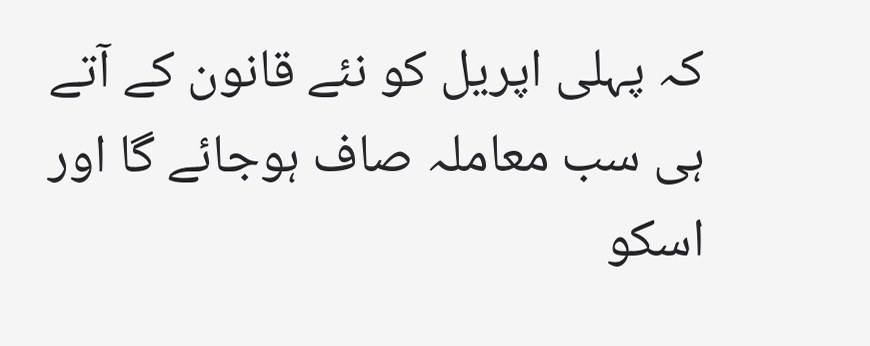کہ پہلی اپریل کو نئے قانون کے آتے ہی سب معاملہ صاف ہوجائے گا اور اسکو